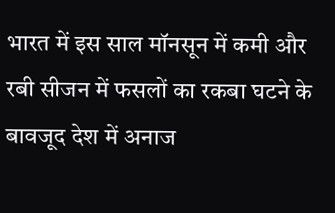भारत में इस साल मॉनसून में कमी और रबी सीजन में फसलों का रकबा घटने के बावजूद देश में अनाज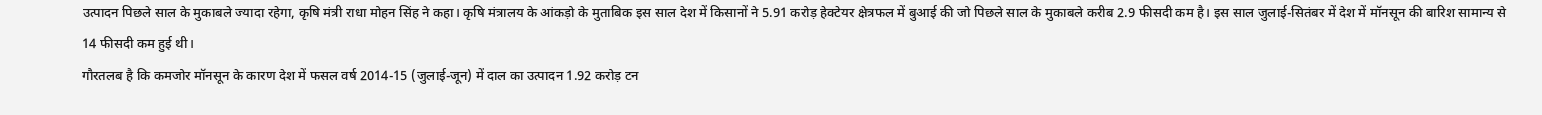उत्पादन पिछले साल के मुकाबले ज्यादा रहेगा, कृषि मंत्री राधा मोहन सिंह ने कहा। कृषि मंत्रालय के आंकड़ो के मुताबिक इस साल देश में किसानों ने 5.91 करोड़ हेक्टेयर क्षेत्रफल में बुआई की जो पिछले साल के मुकाबले करीब 2.9 फीसदी कम है। इस साल जुलाई-सितंबर में देश में मॉनसून की बारिश सामान्य से 14 फीसदी कम हुई थी।
गौरतलब है कि कमजोर मॉनसून के कारण देश में फसल वर्ष 2014-15 (जुलाई-जून) में दाल का उत्पादन 1.92 करोड़ टन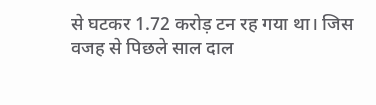से घटकर 1.72 करोड़ टन रह गया था। जिस वजह से पिछले साल दाल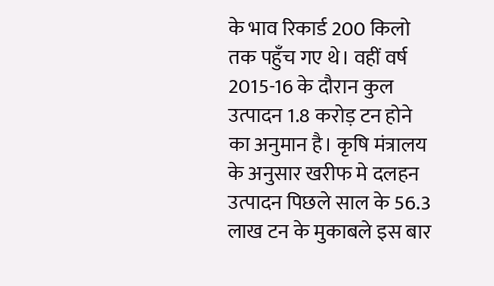के भाव रिकार्ड 200 किलो तक पहुँच गए थे। वहीं वर्ष 2015-16 के दौरान कुल उत्पादन 1.8 करोड़ टन होने का अनुमान है। कृषि मंत्रालय के अनुसार खरीफ मे दलहन उत्पादन पिछले साल के 56.3 लाख टन के मुकाबले इस बार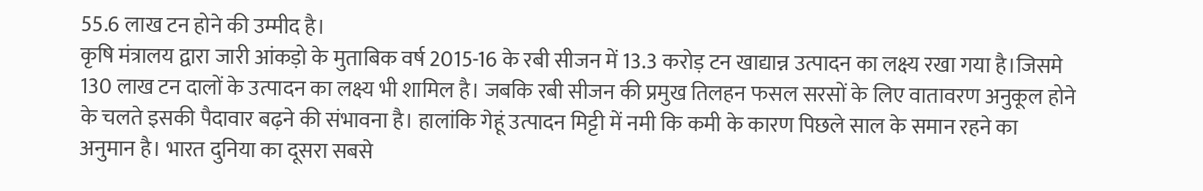55.6 लाख टन होने की उम्मीद है।
कृषि मंत्रालय द्वारा जारी आंकड़ो के मुताबिक वर्ष 2015-16 के रबी सीजन में 13.3 करोड़ टन खाद्यान्न उत्पादन का लक्ष्य रखा गया है।जिसमे 130 लाख टन दालों के उत्पादन का लक्ष्य भी शामिल है। जबकि रबी सीजन की प्रमुख तिलहन फसल सरसों के लिए वातावरण अनुकूल होने के चलते इसकी पैदावार बढ़ने की संभावना है। हालांकि गेहूं उत्पादन मिट्टी में नमी कि कमी के कारण पिछले साल के समान रहने का अनुमान है। भारत दुनिया का दूसरा सबसे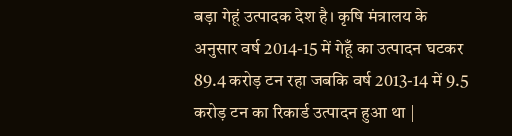बड़ा गेहूं उत्पादक देश है। कृषि मंत्रालय के अनुसार वर्ष 2014-15 में गेहूँ का उत्पादन घटकर 89.4 करोड़ टन रहा जबकि वर्ष 2013-14 में 9.5 करोड़ टन का रिकार्ड उत्पादन हुआ था |